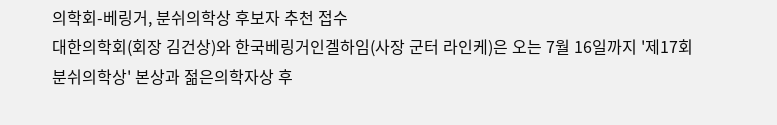의학회-베링거, 분쉬의학상 후보자 추천 접수
대한의학회(회장 김건상)와 한국베링거인겔하임(사장 군터 라인케)은 오는 7월 16일까지 '제17회 분쉬의학상' 본상과 젊은의학자상 후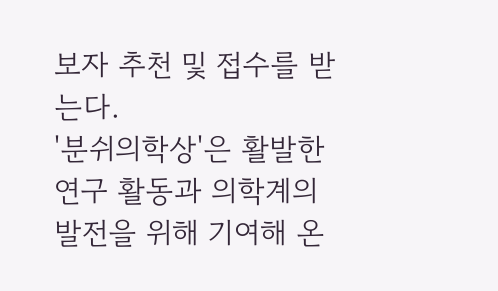보자 추천 및 접수를 받는다.
'분쉬의학상'은 활발한 연구 활동과 의학계의 발전을 위해 기여해 온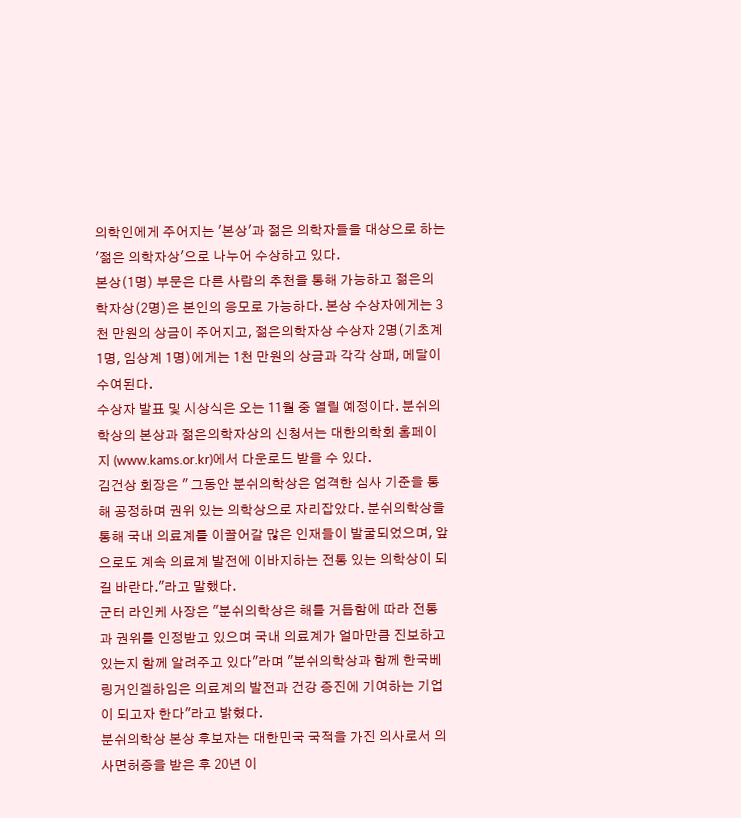의학인에게 주어지는 '본상'과 젊은 의학자들을 대상으로 하는 '젊은 의학자상'으로 나누어 수상하고 있다.
본상(1명) 부문은 다른 사람의 추천을 통해 가능하고 젊은의학자상(2명)은 본인의 응모로 가능하다. 본상 수상자에게는 3천 만원의 상금이 주어지고, 젊은의학자상 수상자 2명(기초계 1명, 임상계 1명)에게는 1천 만원의 상금과 각각 상패, 메달이 수여된다.
수상자 발표 및 시상식은 오는 11월 중 열릴 예정이다. 분쉬의학상의 본상과 젊은의학자상의 신청서는 대한의학회 홈페이지 (www.kams.or.kr)에서 다운로드 받을 수 있다.
김건상 회장은 " 그동안 분쉬의학상은 엄격한 심사 기준을 통해 공정하며 권위 있는 의학상으로 자리잡았다. 분쉬의학상을 통해 국내 의료계를 이끌어갈 많은 인재들이 발굴되었으며, 앞으로도 계속 의료계 발전에 이바지하는 전통 있는 의학상이 되길 바란다."라고 말했다.
군터 라인케 사장은 "분쉬의학상은 해를 거듭함에 따라 전통과 권위를 인정받고 있으며 국내 의료계가 얼마만큼 진보하고 있는지 함께 알려주고 있다"라며 "분쉬의학상과 함께 한국베링거인겔하임은 의료계의 발전과 건강 증진에 기여하는 기업이 되고자 한다"라고 밝혔다.
분쉬의학상 본상 후보자는 대한민국 국적을 가진 의사로서 의사면허증을 받은 후 20년 이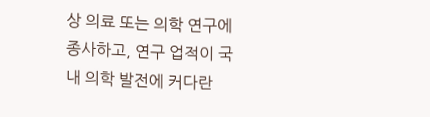상 의료 또는 의학 연구에 종사하고, 연구 업적이 국내 의학 발전에 커다란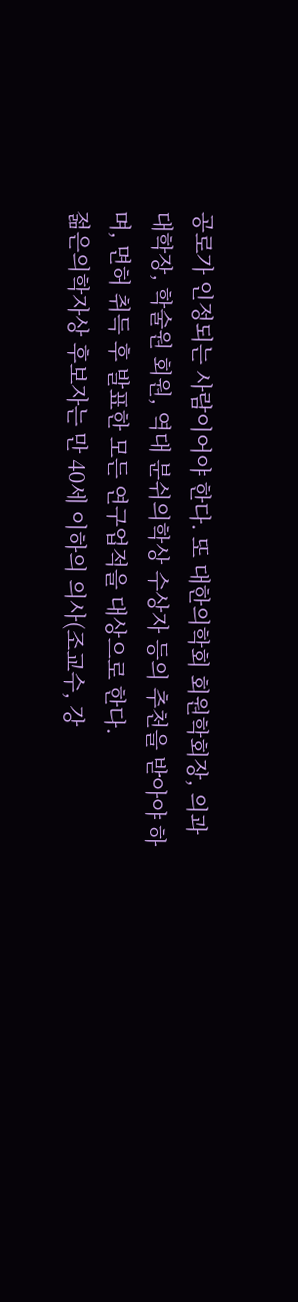공로가 인정되는 사람이어야 한다. 또 대한의학회 회원학회장, 의과대학장, 학술원 회원, 역대 분쉬의학상 수상자 등의 추천을 받아야 하며, 면허 취득 후 발표한 모든 연구업적을 대상으로 한다.
젊은의학자상 후보자는 만 40세 이하의 의사(조교수, 강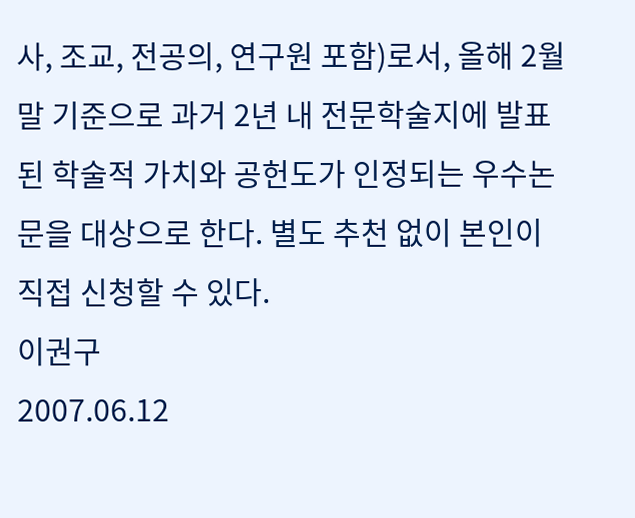사, 조교, 전공의, 연구원 포함)로서, 올해 2월말 기준으로 과거 2년 내 전문학술지에 발표된 학술적 가치와 공헌도가 인정되는 우수논문을 대상으로 한다. 별도 추천 없이 본인이 직접 신청할 수 있다.
이권구
2007.06.12